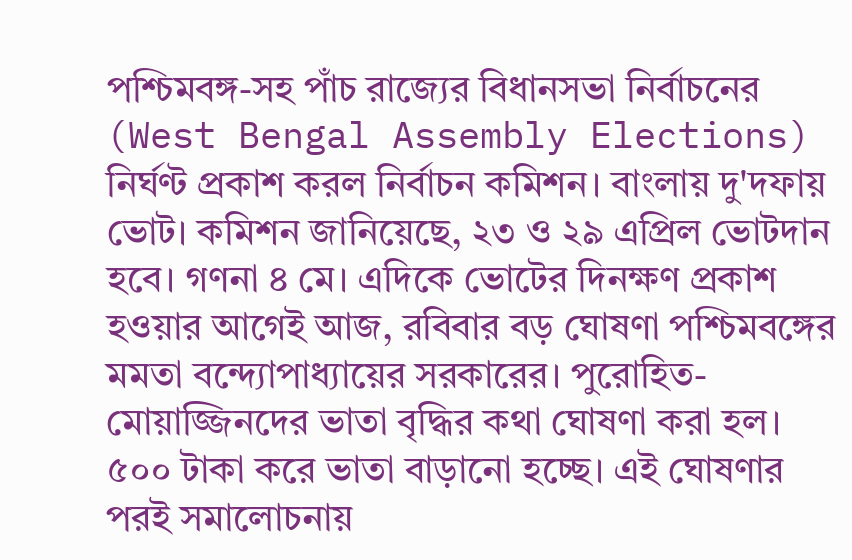পশ্চিমবঙ্গ-সহ পাঁচ রাজ্যের বিধানসভা নির্বাচনের (West Bengal Assembly Elections) নির্ঘণ্ট প্রকাশ করল নির্বাচন কমিশন। বাংলায় দু'দফায় ভোট। কমিশন জানিয়েছে, ২৩ ও ২৯ এপ্রিল ভোটদান হবে। গণনা ৪ মে। এদিকে ভোটের দিনক্ষণ প্রকাশ হওয়ার আগেই আজ, রবিবার বড় ঘোষণা পশ্চিমবঙ্গের মমতা বন্দ্যোপাধ্যায়ের সরকারের। পুরোহিত-মোয়াজ্জিনদের ভাতা বৃদ্ধির কথা ঘোষণা করা হল। ৫০০ টাকা করে ভাতা বাড়ানো হচ্ছে। এই ঘোষণার পরই সমালোচনায়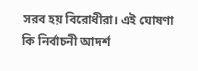সরব হয় বিরোধীরা। এই ঘোষণা কি নির্বাচনী আদর্শ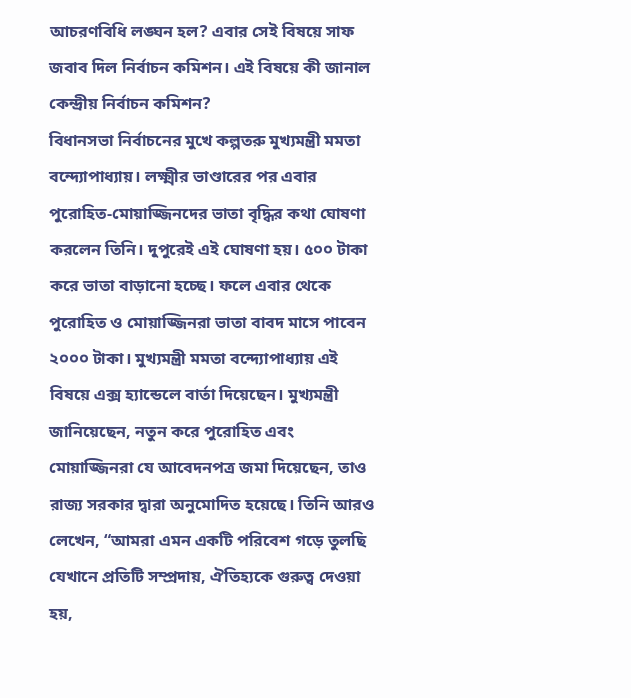আচরণবিধি লঙ্ঘন হল? এবার সেই বিষয়ে সাফ জবাব দিল নির্বাচন কমিশন। এই বিষয়ে কী জানাল কেন্দ্রীয় নির্বাচন কমিশন?
বিধানসভা নির্বাচনের মুখে কল্পতরু মুখ্যমন্ত্রী মমতা বন্দ্যোপাধ্যায়। লক্ষ্মীর ভাণ্ডারের পর এবার পুরোহিত-মোয়াজ্জিনদের ভাতা বৃদ্ধির কথা ঘোষণা করলেন তিনি। দুপুরেই এই ঘোষণা হয়। ৫০০ টাকা করে ভাতা বাড়ানো হচ্ছে। ফলে এবার থেকে পুরোহিত ও মোয়াজ্জিনরা ভাতা বাবদ মাসে পাবেন ২০০০ টাকা। মুখ্যমন্ত্রী মমতা বন্দ্যোপাধ্যায় এই বিষয়ে এক্স হ্যান্ডেলে বার্তা দিয়েছেন। মুখ্যমন্ত্রী জানিয়েছেন, নতুন করে পুরোহিত এবং মোয়াজ্জিনরা যে আবেদনপত্র জমা দিয়েছেন, তাও রাজ্য সরকার দ্বারা অনুমোদিত হয়েছে। তিনি আরও লেখেন, “আমরা এমন একটি পরিবেশ গড়ে তুলছি যেখানে প্রতিটি সম্প্রদায়, ঐতিহ্যকে গুরুত্ব দেওয়া হয়,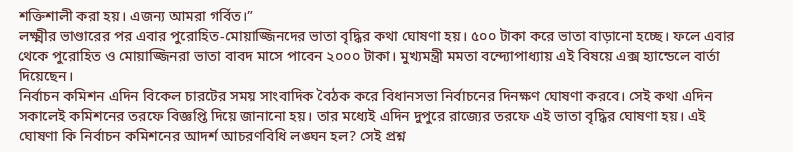শক্তিশালী করা হয়। এজন্য আমরা গর্বিত।”
লক্ষ্মীর ভাণ্ডারের পর এবার পুরোহিত-মোয়াজ্জিনদের ভাতা বৃদ্ধির কথা ঘোষণা হয়। ৫০০ টাকা করে ভাতা বাড়ানো হচ্ছে। ফলে এবার থেকে পুরোহিত ও মোয়াজ্জিনরা ভাতা বাবদ মাসে পাবেন ২০০০ টাকা। মুখ্যমন্ত্রী মমতা বন্দ্যোপাধ্যায় এই বিষয়ে এক্স হ্যান্ডেলে বার্তা দিয়েছেন।
নির্বাচন কমিশন এদিন বিকেল চারটের সময় সাংবাদিক বৈঠক করে বিধানসভা নির্বাচনের দিনক্ষণ ঘোষণা করবে। সেই কথা এদিন সকালেই কমিশনের তরফে বিজ্ঞপ্তি দিয়ে জানানো হয়। তার মধ্যেই এদিন দুপুরে রাজ্যের তরফে এই ভাতা বৃদ্ধির ঘোষণা হয়। এই ঘোষণা কি নির্বাচন কমিশনের আদর্শ আচরণবিধি লঙ্ঘন হল? সেই প্রশ্ন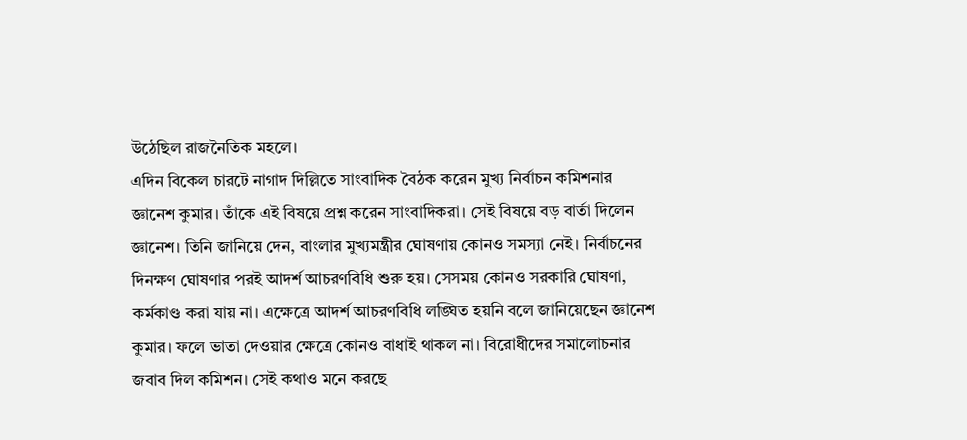উঠেছিল রাজনৈতিক মহলে।
এদিন বিকেল চারটে নাগাদ দিল্লিতে সাংবাদিক বৈঠক করেন মুখ্য নির্বাচন কমিশনার জ্ঞানেশ কুমার। তাঁকে এই বিষয়ে প্রশ্ন করেন সাংবাদিকরা। সেই বিষয়ে বড় বার্তা দিলেন জ্ঞানেশ। তিনি জানিয়ে দেন, বাংলার মুখ্যমন্ত্রীর ঘোষণায় কোনও সমস্যা নেই। নির্বাচনের দিনক্ষণ ঘোষণার পরই আদর্শ আচরণবিধি শুরু হয়। সেসময় কোনও সরকারি ঘোষণা, কর্মকাণ্ড করা যায় না। এক্ষেত্রে আদর্শ আচরণবিধি লঙ্ঘিত হয়নি বলে জানিয়েছেন জ্ঞানেশ কুমার। ফলে ভাতা দেওয়ার ক্ষেত্রে কোনও বাধাই থাকল না। বিরোধীদের সমালোচনার জবাব দিল কমিশন। সেই কথাও মনে করছে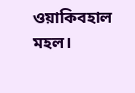ওয়াকিবহাল মহল।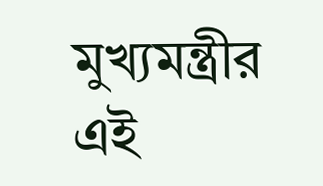মুখ্যমন্ত্রীর এই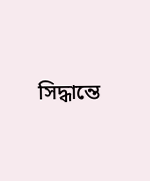সিদ্ধান্তে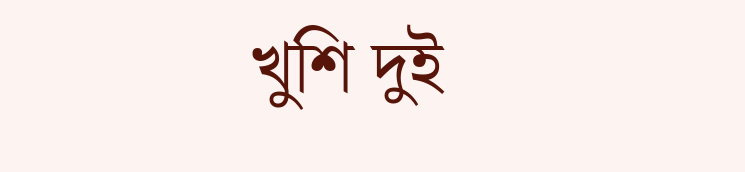খুশি দুই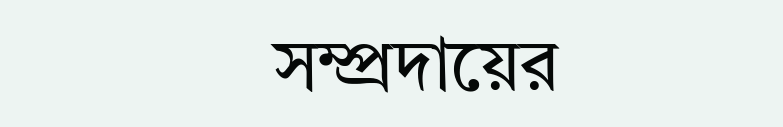সম্প্রদায়ের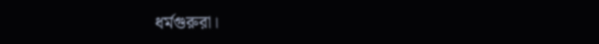ধর্মগুরুরা।